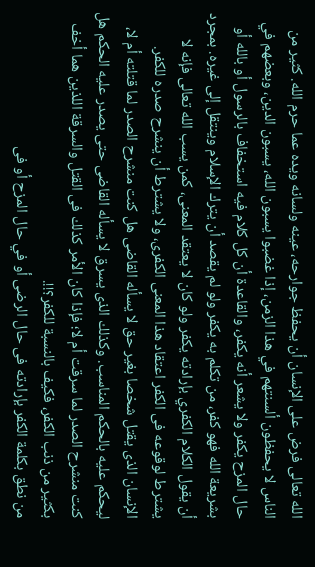الله تعالى فرض على الإنسان أن يحفظ جوارحه، عينه ولسانه ويده عما حرم الله. كثير من الناس لا يحفظون ألسنتهم في هذا الزمن، إذا غضبوا يسبون الله، يسبون الدين، وبعضهم في حال المزح يكفر ولا يشعر أنه يكفر، والقاعدة أن كل كلام فيه استخفاف بالرسول أو بالله أو بشريعة الله فهو كفر، من تكلم به يكفر ولو لم يقصد أن يترك الإسلام وينتقل إلى غيره. بمجرد أن يقول الكلام الكفري بإرادته يكفر ولو كان لا يعتقد المعنى، كمن يسب الله تعالى فإنه لا يشترط لوقوعه فى الكفر اعتقاد هذا المعنى الكفرى، ولا يشترط أن ينشرح صدره للكفر. الإنسان الذى يقتل شخصا بغير حق لا يسأله القاضى هل كنت منشرح الصدر لما قتلته أم لا، ليحكم عليه بالحكم المناسب. وكذلك الذى يسرق لا يسأله القاضى حتى يصدر عليه الحكم هل كنت منشرح الصدر لما سرقت أم لا؛ فإذا كان الأمر كذلك فى القتل والسرقة اللذين هما أخف بكثير من ذنب الكفر، فكيف بالنسبة للكفر؟!!.
من نطق بكلمة الكفر بإرادته فى حال الرضى أو في حال المزح أو فى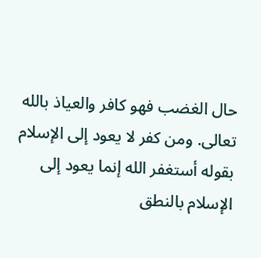حال الغضب فهو كافر والعياذ بالله تعالى. ومن كفر لا يعود إلى الإسلام بقوله أستغفر الله إنما يعود إلى الإسلام بالنطق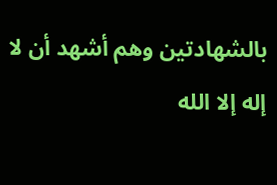بالشهادتين وهم أشهد أن لا إله إلا الله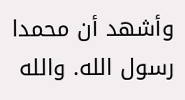وأشهد أن محمدا رسول الله. والله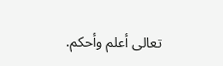تعالى أعلم وأحكم.